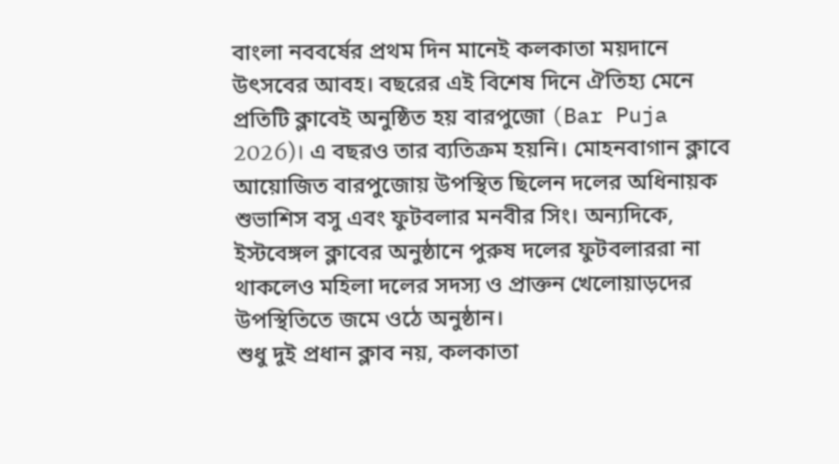বাংলা নববর্ষের প্রথম দিন মানেই কলকাতা ময়দানে উৎসবের আবহ। বছরের এই বিশেষ দিনে ঐতিহ্য মেনে প্রতিটি ক্লাবেই অনুষ্ঠিত হয় বারপুজো (Bar Puja 2026)। এ বছরও তার ব্যতিক্রম হয়নি। মোহনবাগান ক্লাবে আয়োজিত বারপুজোয় উপস্থিত ছিলেন দলের অধিনায়ক শুভাশিস বসু এবং ফুটবলার মনবীর সিং। অন্যদিকে, ইস্টবেঙ্গল ক্লাবের অনুষ্ঠানে পুরুষ দলের ফুটবলাররা না থাকলেও মহিলা দলের সদস্য ও প্রাক্তন খেলোয়াড়দের উপস্থিতিতে জমে ওঠে অনুষ্ঠান।
শুধু দুই প্রধান ক্লাব নয়, কলকাতা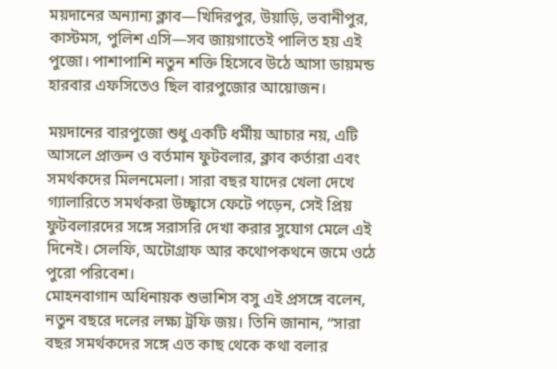ময়দানের অন্যান্য ক্লাব—খিদিরপুর, উয়াড়ি, ভবানীপুর, কাস্টমস, পুলিশ এসি—সব জায়গাতেই পালিত হয় এই পুজো। পাশাপাশি নতুন শক্তি হিসেবে উঠে আসা ডায়মন্ড হারবার এফসিতেও ছিল বারপুজোর আয়োজন।

ময়দানের বারপুজো শুধু একটি ধর্মীয় আচার নয়, এটি আসলে প্রাক্তন ও বর্তমান ফুটবলার, ক্লাব কর্তারা এবং সমর্থকদের মিলনমেলা। সারা বছর যাদের খেলা দেখে গ্যালারিতে সমর্থকরা উচ্ছ্বাসে ফেটে পড়েন, সেই প্রিয় ফুটবলারদের সঙ্গে সরাসরি দেখা করার সুযোগ মেলে এই দিনেই। সেলফি, অটোগ্রাফ আর কথোপকথনে জমে ওঠে পুরো পরিবেশ।
মোহনবাগান অধিনায়ক শুভাশিস বসু এই প্রসঙ্গে বলেন, নতুন বছরে দলের লক্ষ্য ট্রফি জয়। তিনি জানান, “সারা বছর সমর্থকদের সঙ্গে এত কাছ থেকে কথা বলার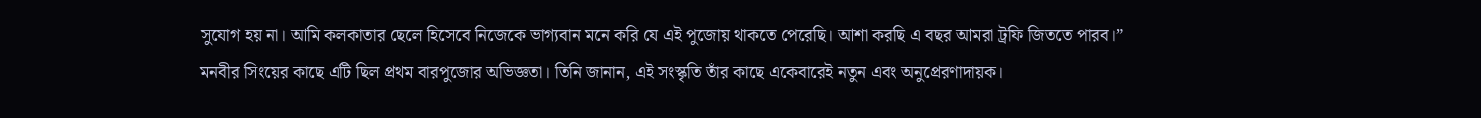সুযোগ হয় না। আমি কলকাতার ছেলে হিসেবে নিজেকে ভাগ্যবান মনে করি যে এই পুজোয় থাকতে পেরেছি। আশা করছি এ বছর আমরা ট্রফি জিততে পারব।”
মনবীর সিংয়ের কাছে এটি ছিল প্রথম বারপুজোর অভিজ্ঞতা। তিনি জানান, এই সংস্কৃতি তাঁর কাছে একেবারেই নতুন এবং অনুপ্রেরণাদায়ক।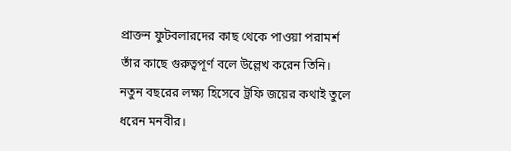প্রাক্তন ফুটবলারদের কাছ থেকে পাওয়া পরামর্শ তাঁর কাছে গুরুত্বপূর্ণ বলে উল্লেখ করেন তিনি। নতুন বছরের লক্ষ্য হিসেবে ট্রফি জয়ের কথাই তুলে ধরেন মনবীর।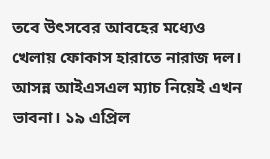তবে উৎসবের আবহের মধ্যেও খেলায় ফোকাস হারাতে নারাজ দল। আসন্ন আইএসএল ম্যাচ নিয়েই এখন ভাবনা। ১৯ এপ্রিল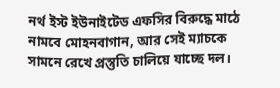নর্থ ইস্ট ইউনাইটেড এফসির বিরুদ্ধে মাঠে নামবে মোহনবাগান, আর সেই ম্যাচকে সামনে রেখে প্রস্তুতি চালিয়ে যাচ্ছে দল।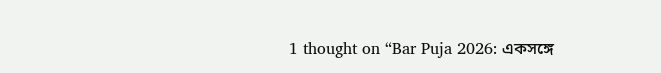1 thought on “Bar Puja 2026: একসঙ্গে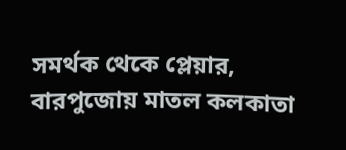সমর্থক থেকে প্লেয়ার, বারপুজোয় মাতল কলকাতা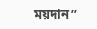ময়দান”